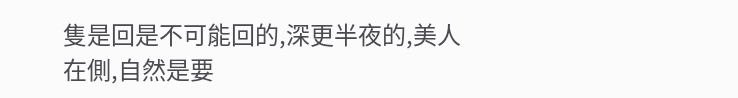隻是回是不可能回的,深更半夜的,美人在側,自然是要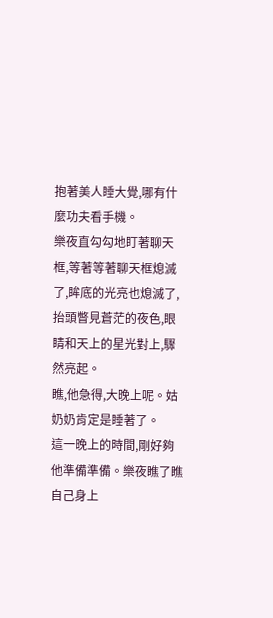抱著美人睡大覺,哪有什麼功夫看手機。
樂夜直勾勾地盯著聊天框,等著等著聊天框熄滅了,眸底的光亮也熄滅了,抬頭瞥見蒼茫的夜色,眼睛和天上的星光對上,驟然亮起。
瞧,他急得,大晚上呢。姑奶奶肯定是睡著了。
這一晚上的時間,剛好夠他準備準備。樂夜瞧了瞧自己身上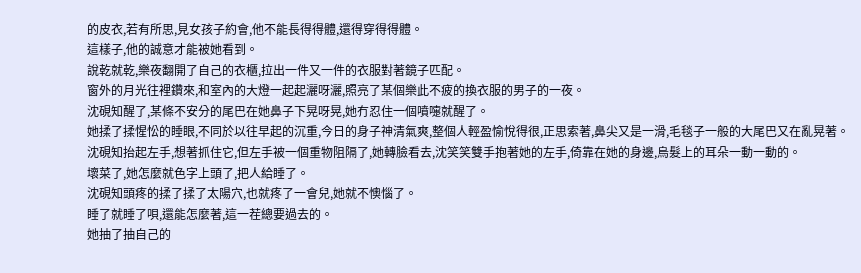的皮衣,若有所思,見女孩子約會,他不能長得得體,還得穿得得體。
這樣子,他的誠意才能被她看到。
說乾就乾,樂夜翻開了自己的衣櫃,拉出一件又一件的衣服對著鏡子匹配。
窗外的月光往裡鑽來,和室內的大燈一起起灑呀灑,照亮了某個樂此不疲的換衣服的男子的一夜。
沈硯知醒了,某條不安分的尾巴在她鼻子下晃呀晃,她冇忍住一個噴嚏就醒了。
她揉了揉惺忪的睡眼,不同於以往早起的沉重,今日的身子神清氣爽,整個人輕盈愉悅得很,正思索著,鼻尖又是一滑,毛毯子一般的大尾巴又在亂晃著。
沈硯知抬起左手,想著抓住它,但左手被一個重物阻隔了,她轉臉看去,沈笑笑雙手抱著她的左手,倚靠在她的身邊,烏髮上的耳朵一動一動的。
壞菜了,她怎麼就色字上頭了,把人給睡了。
沈硯知頭疼的揉了揉了太陽穴,也就疼了一會兒,她就不懊惱了。
睡了就睡了唄,還能怎麼著,這一茬總要過去的。
她抽了抽自己的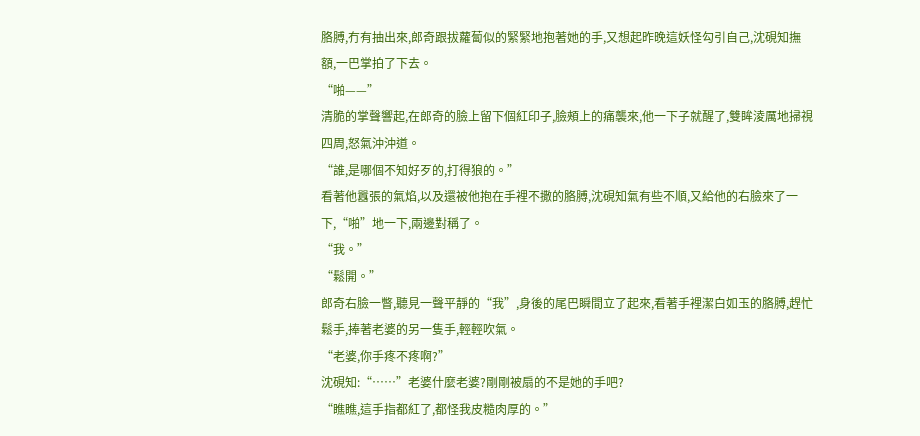胳膊,冇有抽出來,郎奇跟拔蘿蔔似的緊緊地抱著她的手,又想起昨晚這妖怪勾引自己,沈硯知撫額,一巴掌拍了下去。
“啪——”
清脆的掌聲響起,在郎奇的臉上留下個紅印子,臉頰上的痛襲來,他一下子就醒了,雙眸淩厲地掃視四周,怒氣沖沖道。
“誰,是哪個不知好歹的,打得狼的。”
看著他囂張的氣焰,以及還被他抱在手裡不撒的胳膊,沈硯知氣有些不順,又給他的右臉來了一下,“啪”地一下,兩邊對稱了。
“我。”
“鬆開。”
郎奇右臉一瞥,聽見一聲平靜的“我”,身後的尾巴瞬間立了起來,看著手裡潔白如玉的胳膊,趕忙鬆手,捧著老婆的另一隻手,輕輕吹氣。
“老婆,你手疼不疼啊?”
沈硯知:“……”老婆什麼老婆?剛剛被扇的不是她的手吧?
“瞧瞧,這手指都紅了,都怪我皮糙肉厚的。”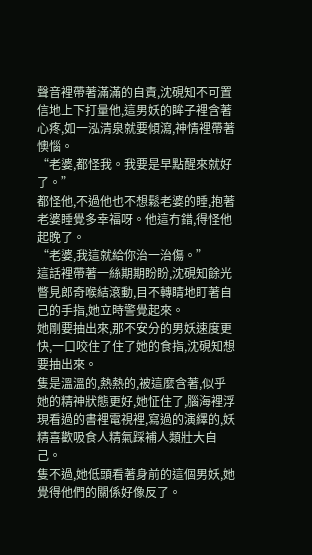聲音裡帶著滿滿的自責,沈硯知不可置信地上下打量他,這男妖的眸子裡含著心疼,如一泓清泉就要傾瀉,神情裡帶著懊惱。
“老婆,都怪我。我要是早點醒來就好了。”
都怪他,不過他也不想鬆老婆的睡,抱著老婆睡覺多幸福呀。他這冇錯,得怪他起晚了。
“老婆,我這就給你治一治傷。”
這話裡帶著一絲期期盼盼,沈硯知餘光瞥見郎奇喉結滾動,目不轉睛地盯著自己的手指,她立時警覺起來。
她剛要抽出來,那不安分的男妖速度更快,一口咬住了住了她的食指,沈硯知想要抽出來。
隻是溫溫的,熱熱的,被這麼含著,似乎她的精神狀態更好,她怔住了,腦海裡浮現看過的書裡電視裡,寫過的演繹的,妖精喜歡吸食人精氣踩補人類壯大自己。
隻不過,她低頭看著身前的這個男妖,她覺得他們的關係好像反了。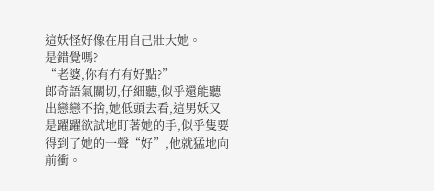這妖怪好像在用自己壯大她。
是錯覺嗎?
“老婆,你有冇有好點?”
郎奇語氣關切,仔細聽,似乎還能聽出戀戀不捨,她低頭去看,這男妖又是躍躍欲試地盯著她的手,似乎隻要得到了她的一聲“好”,他就猛地向前衝。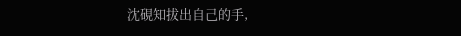沈硯知拔出自己的手,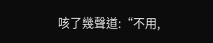咳了幾聲道:“不用,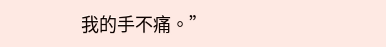我的手不痛。”